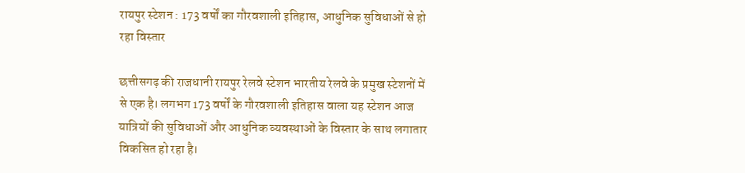रायपुर स्टेशन : 173 वर्षों का गौरवशाली इतिहास, आधुनिक सुविधाओं से हो रहा विस्तार

छत्तीसगढ़ की राजधानी रायपुर रेलवे स्टेशन भारतीय रेलवे के प्रमुख स्टेशनों में से एक है। लगभग 173 वर्षों के गौरवशाली इतिहास वाला यह स्टेशन आज यात्रियों की सुविधाओं और आधुनिक व्यवस्थाओं के विस्तार के साथ लगातार विकसित हो रहा है।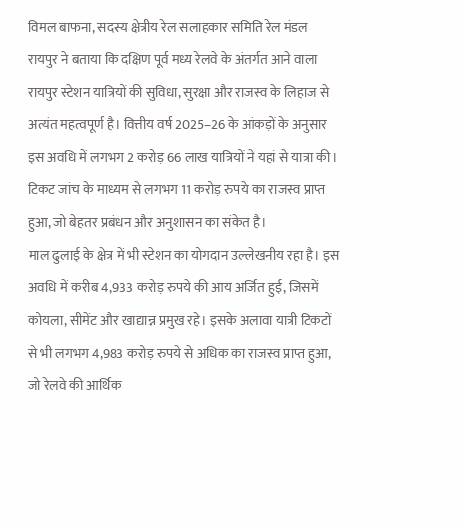विमल बाफना, सदस्य क्षेत्रीय रेल सलाहकार समिति रेल मंडल रायपुर ने बताया कि दक्षिण पूर्व मध्य रेलवे के अंतर्गत आने वाला रायपुर स्टेशन यात्रियों की सुविधा, सुरक्षा और राजस्व के लिहाज से अत्यंत महत्वपूर्ण है। वित्तीय वर्ष 2025–26 के आंकड़ों के अनुसार इस अवधि में लगभग 2 करोड़ 66 लाख यात्रियों ने यहां से यात्रा की। टिकट जांच के माध्यम से लगभग 11 करोड़ रुपये का राजस्व प्राप्त हुआ, जो बेहतर प्रबंधन और अनुशासन का संकेत है।
माल ढुलाई के क्षेत्र में भी स्टेशन का योगदान उल्लेखनीय रहा है। इस अवधि में करीब 4,933 करोड़ रुपये की आय अर्जित हुई, जिसमें कोयला, सीमेंट और खाद्यान्न प्रमुख रहे। इसके अलावा यात्री टिकटों से भी लगभग 4,983 करोड़ रुपये से अधिक का राजस्व प्राप्त हुआ, जो रेलवे की आर्थिक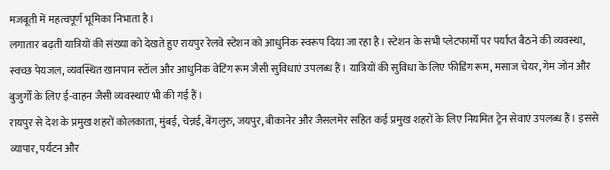मजबूती में महत्वपूर्ण भूमिका निभाता है।
लगातार बढ़ती यात्रियों की संख्या को देखते हुए रायपुर रेलवे स्टेशन को आधुनिक स्वरूप दिया जा रहा है। स्टेशन के सभी प्लेटफार्मों पर पर्याप्त बैठने की व्यवस्था, स्वच्छ पेयजल, व्यवस्थित खानपान स्टॉल और आधुनिक वेटिंग रूम जैसी सुविधाएं उपलब्ध हैं। यात्रियों की सुविधा के लिए फीडिंग रूम, मसाज चेयर, गेम जोन और बुजुर्गों के लिए ई-वाहन जैसी व्यवस्थाएं भी की गई हैं।
रायपुर से देश के प्रमुख शहरों कोलकाता, मुंबई, चेन्नई, बेंगलुरु, जयपुर, बीकानेर और जैसलमेर सहित कई प्रमुख शहरों के लिए नियमित ट्रेन सेवाएं उपलब्ध हैं। इससे व्यापार, पर्यटन और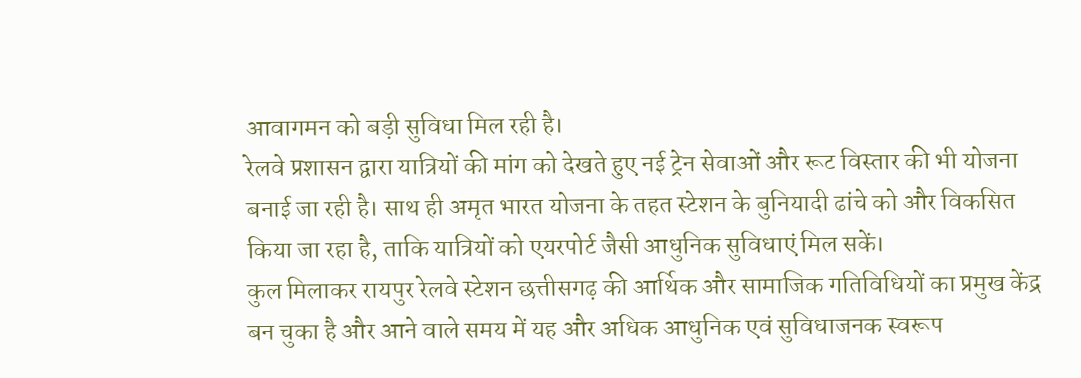आवागमन को बड़ी सुविधा मिल रही है।
रेलवे प्रशासन द्वारा यात्रियों की मांग को देखते हुए नई ट्रेन सेवाओं और रूट विस्तार की भी योजना बनाई जा रही है। साथ ही अमृत भारत योजना के तहत स्टेशन के बुनियादी ढांचे को और विकसित किया जा रहा है, ताकि यात्रियों को एयरपोर्ट जैसी आधुनिक सुविधाएं मिल सकें।
कुल मिलाकर रायपुर रेलवे स्टेशन छत्तीसगढ़ की आर्थिक और सामाजिक गतिविधियों का प्रमुख केंद्र बन चुका है और आने वाले समय में यह और अधिक आधुनिक एवं सुविधाजनक स्वरूप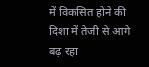में विकसित होने की दिशा में तेजी से आगे बढ़ रहा